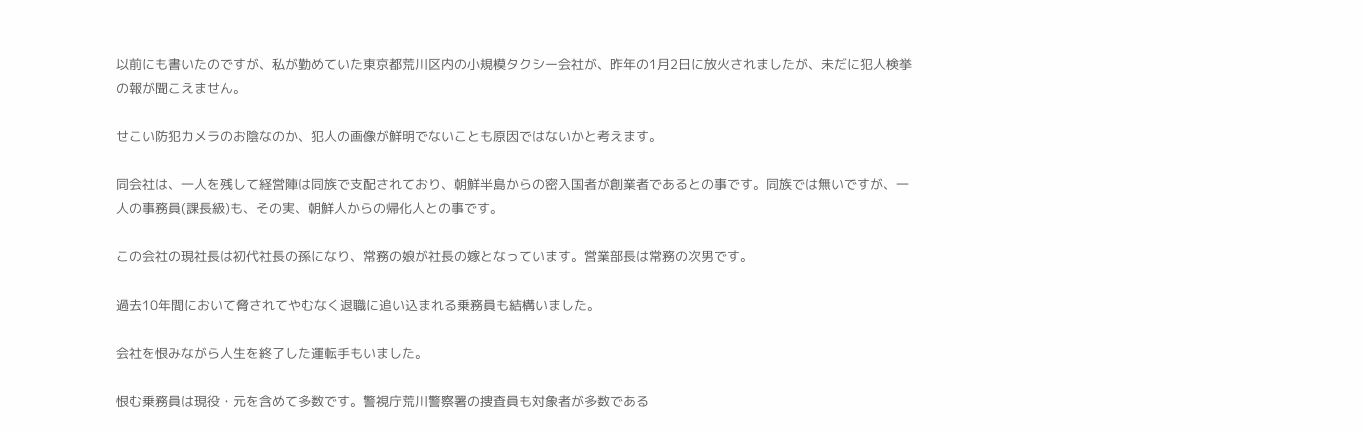以前にも書いたのですが、私が勤めていた東京都荒川区内の小規模タクシー会社が、昨年の1月2日に放火されましたが、未だに犯人検挙の報が聞こえません。

せこい防犯カメラのお陰なのか、犯人の画像が鮮明でないことも原因ではないかと考えます。

同会社は、一人を残して経営陣は同族で支配されており、朝鮮半島からの密入国者が創業者であるとの事です。同族では無いですが、一人の事務員(課長級)も、その実、朝鮮人からの帰化人との事です。

この会社の現社長は初代社長の孫になり、常務の娘が社長の嫁となっています。営業部長は常務の次男です。

過去10年間において脅されてやむなく退職に追い込まれる乗務員も結構いました。

会社を恨みながら人生を終了した運転手もいました。

恨む乗務員は現役・元を含めて多数です。警視庁荒川警察署の捜査員も対象者が多数である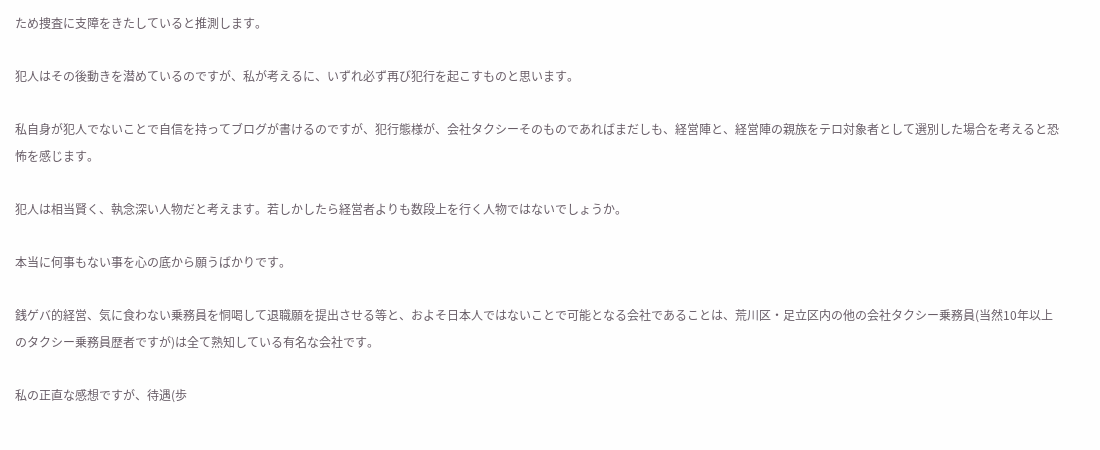ため捜査に支障をきたしていると推測します。

犯人はその後動きを潜めているのですが、私が考えるに、いずれ必ず再び犯行を起こすものと思います。

私自身が犯人でないことで自信を持ってブログが書けるのですが、犯行態様が、会社タクシーそのものであればまだしも、経営陣と、経営陣の親族をテロ対象者として選別した場合を考えると恐怖を感じます。

犯人は相当賢く、執念深い人物だと考えます。若しかしたら経営者よりも数段上を行く人物ではないでしょうか。

本当に何事もない事を心の底から願うばかりです。

銭ゲバ的経営、気に食わない乗務員を恫喝して退職願を提出させる等と、およそ日本人ではないことで可能となる会社であることは、荒川区・足立区内の他の会社タクシー乗務員(当然10年以上のタクシー乗務員歴者ですが)は全て熟知している有名な会社です。

私の正直な感想ですが、待遇(歩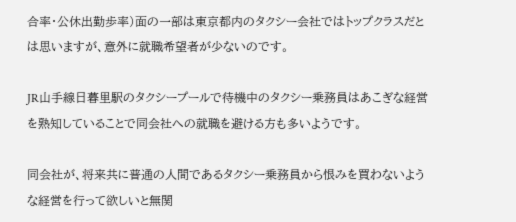合率・公休出勤歩率)面の一部は東京都内のタクシー会社ではトップクラスだとは思いますが、意外に就職希望者が少ないのです。

JR山手線日暮里駅のタクシープールで待機中のタクシー乗務員はあこぎな経営を熟知していることで同会社への就職を避ける方も多いようです。

同会社が、将来共に普通の人間であるタクシー乗務員から恨みを買わないような経営を行って欲しいと無関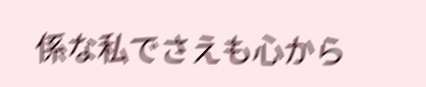係な私でさえも心から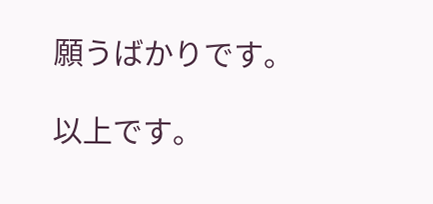願うばかりです。

以上です。